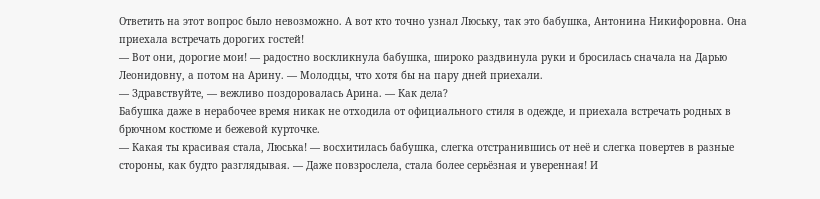Ответить на этот вопрос было невозможно. А вот кто точно узнал Люську, так это бабушка, Антонина Никифоровна. Она приехала встречать дорогих гостей!
— Вот они, дорогие мои! — радостно воскликнула бабушка, широко раздвинула руки и бросилась сначала на Дарью Леонидовну, а потом на Арину. — Молодцы, что хотя бы на пару дней приехали.
— Здравствуйте, — вежливо поздоровалась Арина. — Как дела?
Бабушка даже в нерабочее время никак не отходила от официального стиля в одежде, и приехала встречать родных в брючном костюме и бежевой курточке.
— Какая ты красивая стала, Люська! — восхитилась бабушка, слегка отстранившись от неё и слегка повертев в разные стороны, как будто разглядывая. — Даже повзрослела, стала более серьёзная и уверенная! И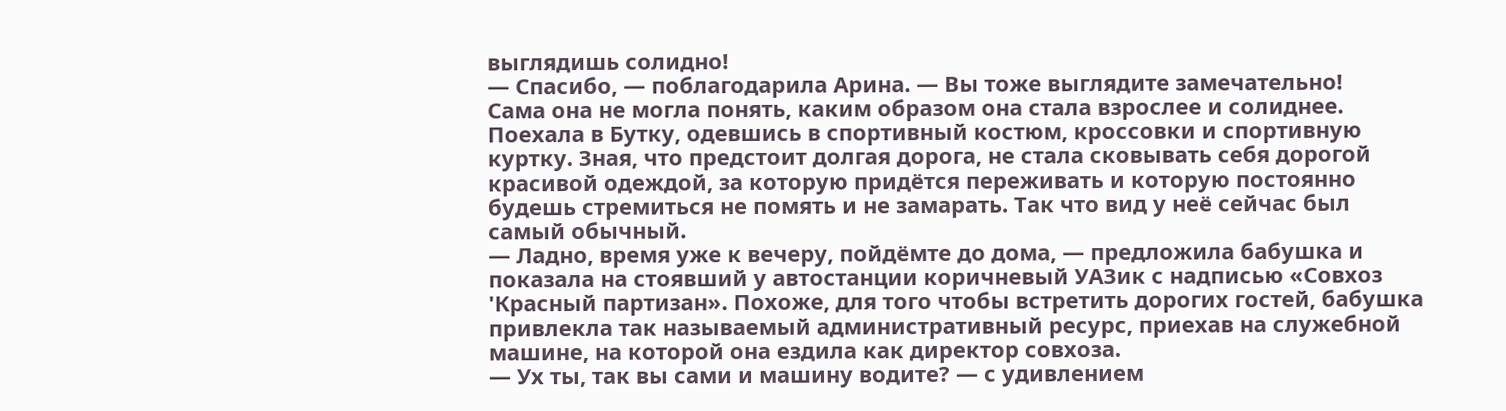выглядишь солидно!
— Спасибо, — поблагодарила Арина. — Вы тоже выглядите замечательно!
Сама она не могла понять, каким образом она стала взрослее и солиднее. Поехала в Бутку, одевшись в спортивный костюм, кроссовки и спортивную куртку. Зная, что предстоит долгая дорога, не стала сковывать себя дорогой красивой одеждой, за которую придётся переживать и которую постоянно будешь стремиться не помять и не замарать. Так что вид у неё сейчас был самый обычный.
— Ладно, время уже к вечеру, пойдёмте до дома, — предложила бабушка и показала на стоявший у автостанции коричневый УАЗик с надписью «Совхоз 'Красный партизан». Похоже, для того чтобы встретить дорогих гостей, бабушка привлекла так называемый административный ресурс, приехав на служебной машине, на которой она ездила как директор совхоза.
— Ух ты, так вы сами и машину водите? — с удивлением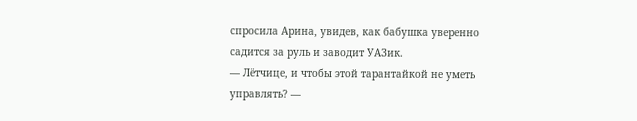спросила Арина, увидев, как бабушка уверенно садится за руль и заводит УАЗик.
— Лётчице, и чтобы этой тарантайкой не уметь управлять? —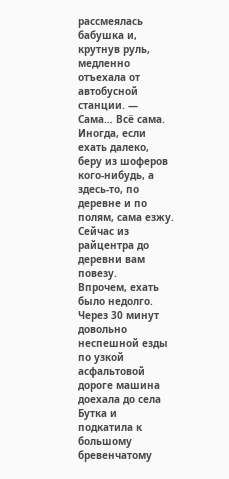рассмеялась бабушка и, крутнув руль, медленно отъехала от автобусной станции. — Сама… Всё сама. Иногда, если ехать далеко, беру из шоферов кого-нибудь, а здесь-то, по деревне и по полям, сама езжу. Сейчас из райцентра до деревни вам повезу.
Впрочем, ехать было недолго. Через 30 минут довольно неспешной езды по узкой асфальтовой дороге машина доехала до села Бутка и подкатила к большому бревенчатому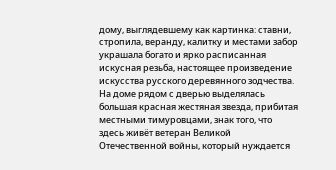дому, выглядевшему как картинка: ставни, стропила, веранду, калитку и местами забор украшала богато и ярко расписанная искусная резьба, настоящее произведение искусства русского деревянного зодчества. На доме рядом с дверью выделялась большая красная жестяная звезда, прибитая местными тимуровцами, знак того, что здесь живёт ветеран Великой Отечественной войны, который нуждается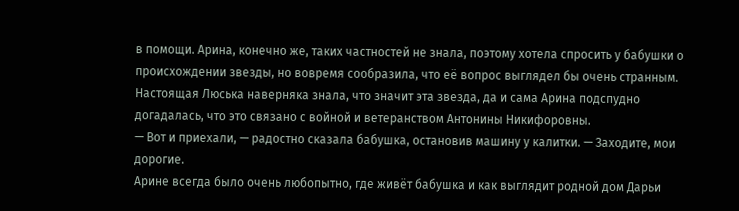в помощи. Арина, конечно же, таких частностей не знала, поэтому хотела спросить у бабушки о происхождении звезды, но вовремя сообразила, что её вопрос выглядел бы очень странным. Настоящая Люська наверняка знала, что значит эта звезда, да и сама Арина подспудно догадалась, что это связано с войной и ветеранством Антонины Никифоровны.
— Вот и приехали, — радостно сказала бабушка, остановив машину у калитки. — Заходите, мои дорогие.
Арине всегда было очень любопытно, где живёт бабушка и как выглядит родной дом Дарьи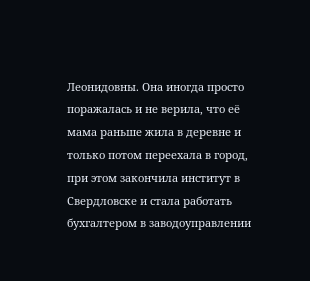Леонидовны. Она иногда просто поражалась и не верила, что её мама раньше жила в деревне и только потом переехала в город, при этом закончила институт в Свердловске и стала работать бухгалтером в заводоуправлении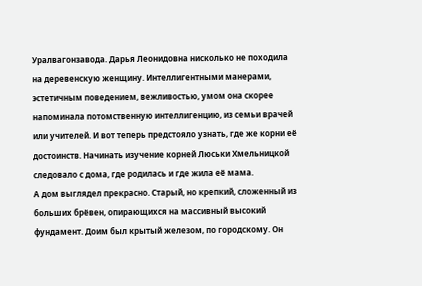Уралвагонзавода. Дарья Леонидовна нисколько не походила на деревенскую женщину. Интеллигентными манерами, эстетичным поведением, вежливостью, умом она скорее напоминала потомственную интеллигенцию, из семьи врачей или учителей. И вот теперь предстояло узнать, где же корни её достоинств. Начинать изучение корней Люськи Хмельницкой следовало с дома, где родилась и где жила её мама.
А дом выглядел прекрасно. Старый, но крепкий, сложенный из больших брёвен, опирающихся на массивный высокий фундамент. Доим был крытый железом, по городскому. Он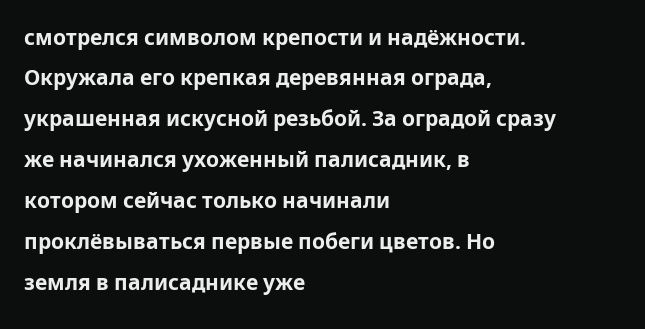смотрелся символом крепости и надёжности. Окружала его крепкая деревянная ограда, украшенная искусной резьбой. За оградой сразу же начинался ухоженный палисадник, в котором сейчас только начинали проклёвываться первые побеги цветов. Но земля в палисаднике уже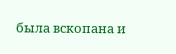была вскопана и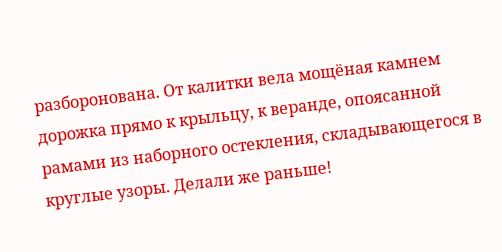разборонована. От калитки вела мощёная камнем дорожка прямо к крыльцу, к веранде, опоясанной рамами из наборного остекления, складывающегося в круглые узоры. Делали же раньше!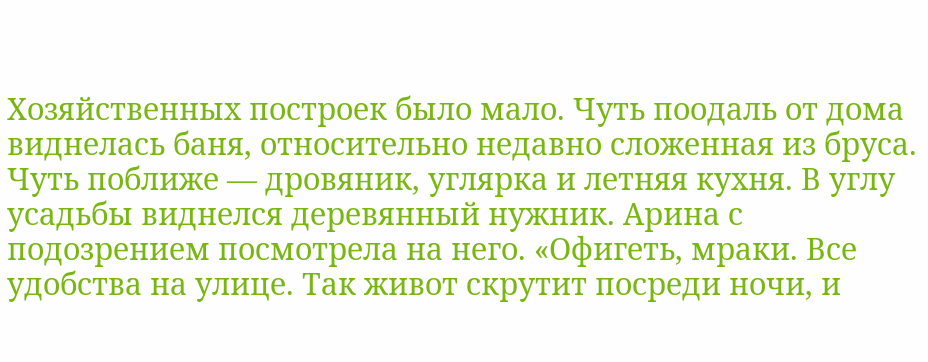Хозяйственных построек было мало. Чуть поодаль от дома виднелась баня, относительно недавно сложенная из бруса. Чуть поближе — дровяник, углярка и летняя кухня. В углу усадьбы виднелся деревянный нужник. Арина с подозрением посмотрела на него. «Офигеть, мраки. Все удобства на улице. Так живот скрутит посреди ночи, и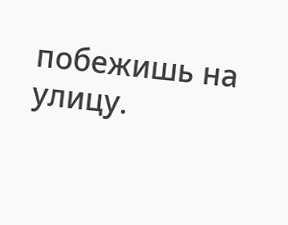побежишь на улицу.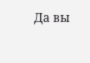Да вы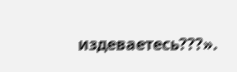издеваетесь???».